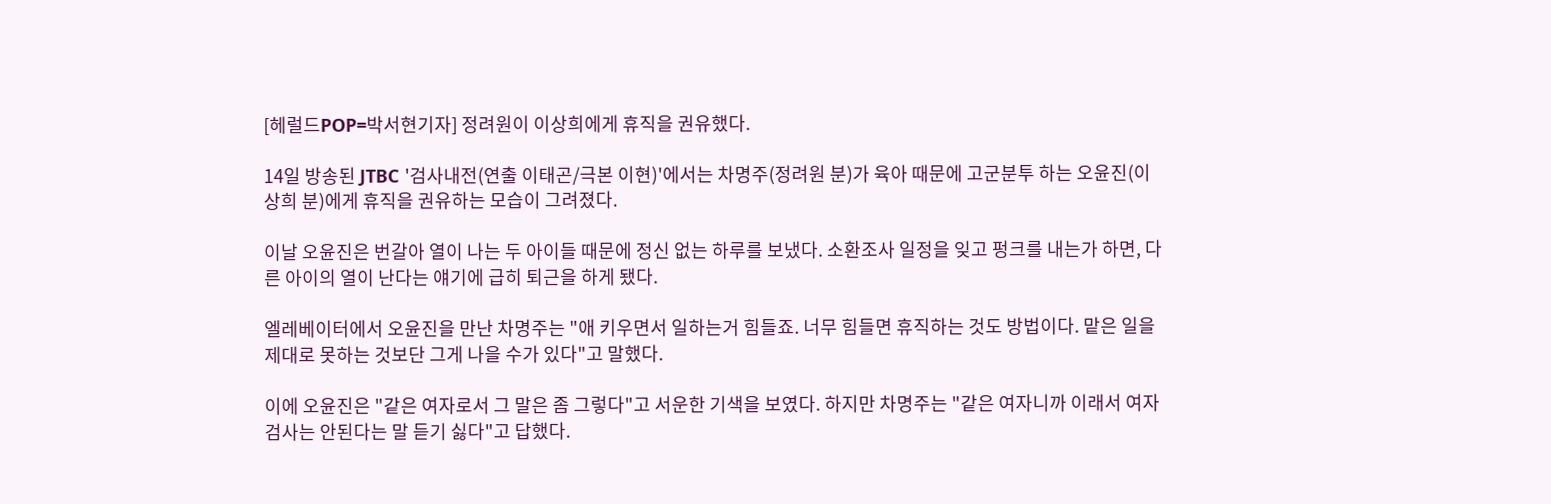[헤럴드POP=박서현기자] 정려원이 이상희에게 휴직을 권유했다.

14일 방송된 JTBC '검사내전(연출 이태곤/극본 이현)'에서는 차명주(정려원 분)가 육아 때문에 고군분투 하는 오윤진(이상희 분)에게 휴직을 권유하는 모습이 그려졌다.

이날 오윤진은 번갈아 열이 나는 두 아이들 때문에 정신 없는 하루를 보냈다. 소환조사 일정을 잊고 펑크를 내는가 하면, 다른 아이의 열이 난다는 얘기에 급히 퇴근을 하게 됐다.

엘레베이터에서 오윤진을 만난 차명주는 "애 키우면서 일하는거 힘들죠. 너무 힘들면 휴직하는 것도 방법이다. 맡은 일을 제대로 못하는 것보단 그게 나을 수가 있다"고 말했다.

이에 오윤진은 "같은 여자로서 그 말은 좀 그렇다"고 서운한 기색을 보였다. 하지만 차명주는 "같은 여자니까 이래서 여자 검사는 안된다는 말 듣기 싫다"고 답했다.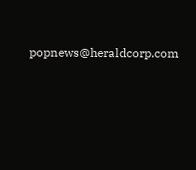popnews@heraldcorp.com